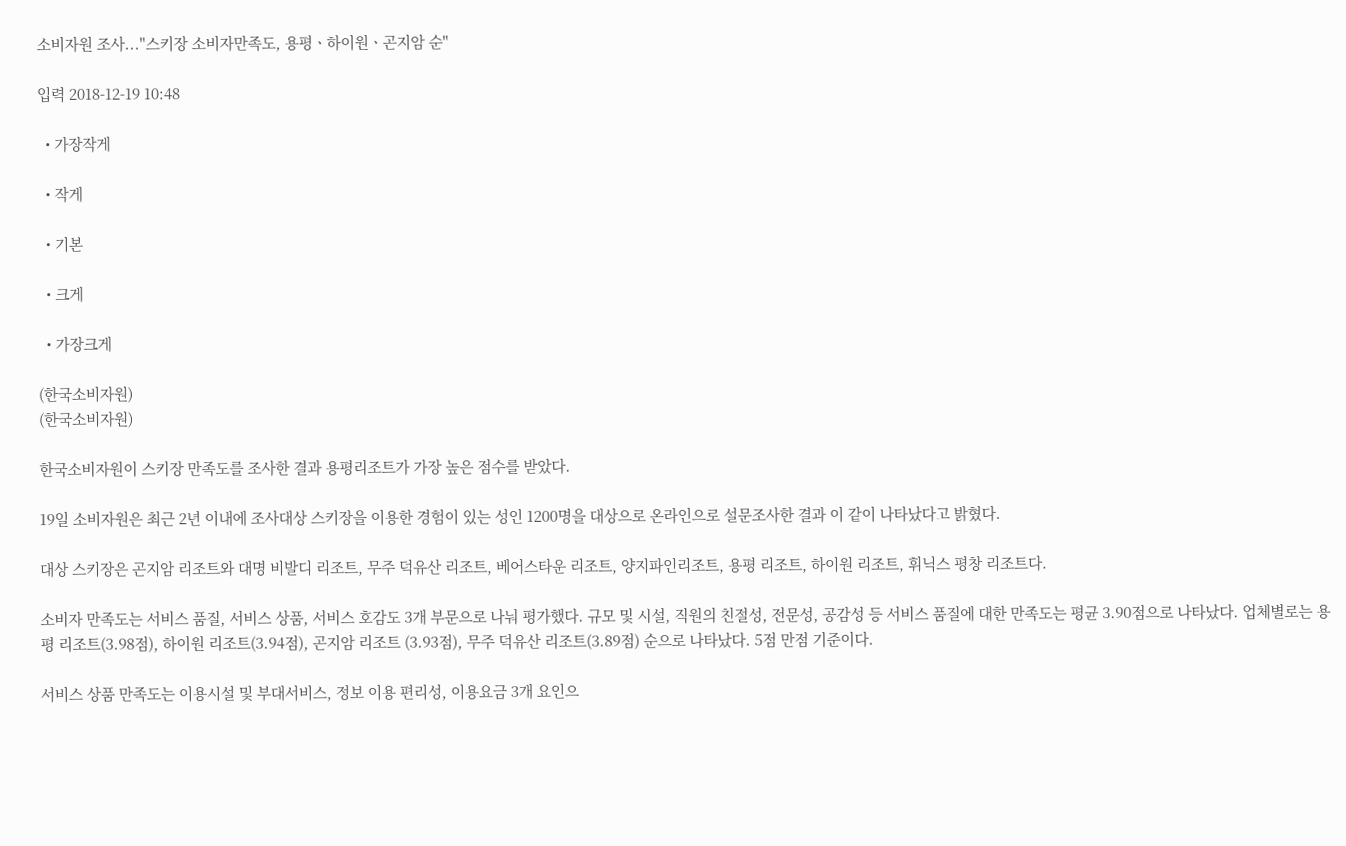소비자원 조사..."스키장 소비자만족도, 용평ㆍ하이원ㆍ곤지암 순"

입력 2018-12-19 10:48

  • 가장작게

  • 작게

  • 기본

  • 크게

  • 가장크게

(한국소비자원)
(한국소비자원)

한국소비자원이 스키장 만족도를 조사한 결과 용평리조트가 가장 높은 점수를 받았다.

19일 소비자원은 최근 2년 이내에 조사대상 스키장을 이용한 경험이 있는 성인 1200명을 대상으로 온라인으로 설문조사한 결과 이 같이 나타났다고 밝혔다.

대상 스키장은 곤지암 리조트와 대명 비발디 리조트, 무주 덕유산 리조트, 베어스타운 리조트, 양지파인리조트, 용평 리조트, 하이원 리조트, 휘닉스 평창 리조트다.

소비자 만족도는 서비스 품질, 서비스 상품, 서비스 호감도 3개 부문으로 나눠 평가했다. 규모 및 시설, 직원의 친절성, 전문성, 공감성 등 서비스 품질에 대한 만족도는 평균 3.90점으로 나타났다. 업체별로는 용평 리조트(3.98점), 하이원 리조트(3.94점), 곤지암 리조트 (3.93점), 무주 덕유산 리조트(3.89점) 순으로 나타났다. 5점 만점 기준이다.

서비스 상품 만족도는 이용시설 및 부대서비스, 정보 이용 편리성, 이용요금 3개 요인으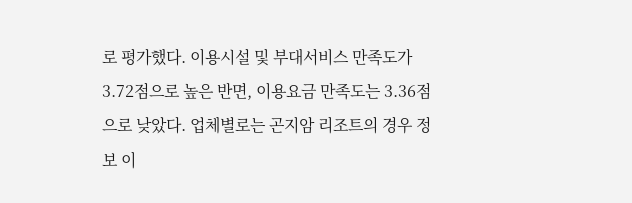로 평가했다. 이용시설 및 부대서비스 만족도가 3.72점으로 높은 반면, 이용요금 만족도는 3.36점으로 낮았다. 업체별로는 곤지암 리조트의 경우 정보 이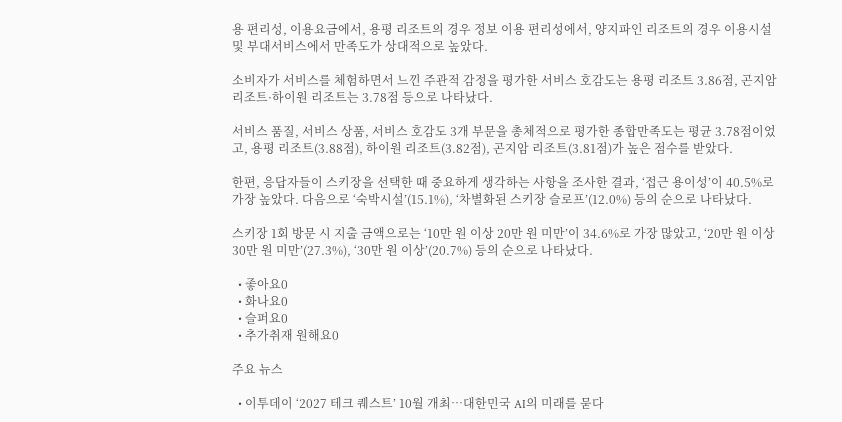용 편리성, 이용요금에서, 용평 리조트의 경우 정보 이용 편리성에서, 양지파인 리조트의 경우 이용시설 및 부대서비스에서 만족도가 상대적으로 높았다.

소비자가 서비스를 체험하면서 느낀 주관적 감정을 평가한 서비스 호감도는 용평 리조트 3.86점, 곤지암 리조트·하이원 리조트는 3.78점 등으로 나타났다.

서비스 품질, 서비스 상품, 서비스 호감도 3개 부문을 총체적으로 평가한 종합만족도는 평균 3.78점이었고, 용평 리조트(3.88점), 하이원 리조트(3.82점), 곤지암 리조트(3.81점)가 높은 점수를 받았다.

한편, 응답자들이 스키장을 선택한 때 중요하게 생각하는 사항을 조사한 결과, ‘접근 용이성’이 40.5%로 가장 높았다. 다음으로 ‘숙박시설’(15.1%), ‘차별화된 스키장 슬로프’(12.0%) 등의 순으로 나타났다.

스키장 1회 방문 시 지출 금액으로는 ‘10만 원 이상 20만 원 미만’이 34.6%로 가장 많았고, ‘20만 원 이상 30만 원 미만’(27.3%), ‘30만 원 이상’(20.7%) 등의 순으로 나타났다.

  • 좋아요0
  • 화나요0
  • 슬퍼요0
  • 추가취재 원해요0

주요 뉴스

  • 이투데이 ‘2027 테크 퀘스트’ 10월 개최⋯대한민국 AI의 미래를 묻다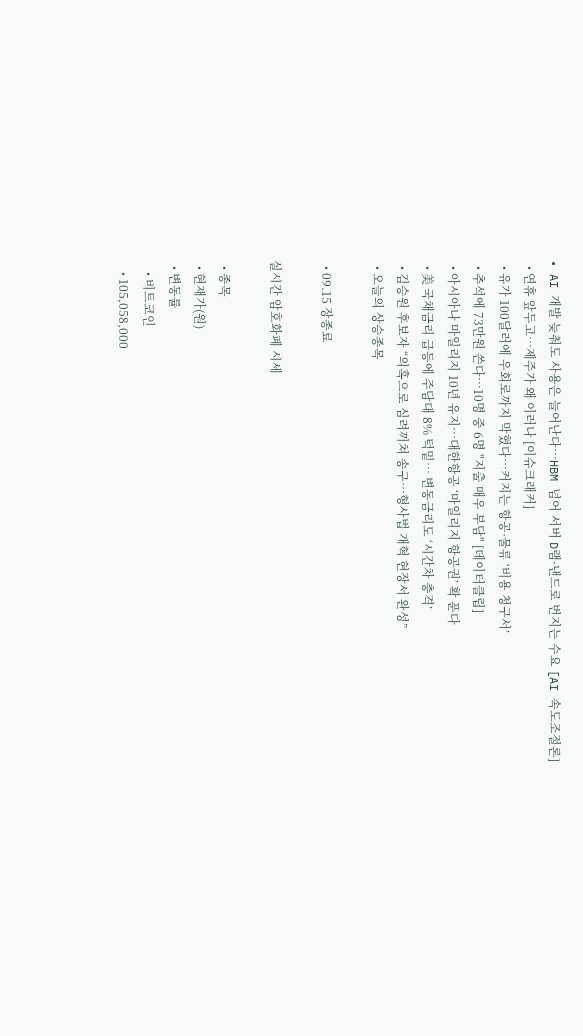• AI 개발 늦춰도 사용은 늘어난다⋯HBM 넘어 서버 D램·낸드로 번지는 수요 [AI 속도조절론]
  • 연휴 앞두고…제주가 왜 이러나 [이슈크래커]
  • 유가 100달러에 우회로까지 막혔다…커지는 항공·물류 ‘비용 청구서’
  • 추석에 73만원 쓴다…10명 중 6명 "지출 매우 부담" [데이터클립]
  • 아시아나 마일리지 10년 유지…대한항공 ‘마일리지 항공권’ 확 푼다
  • 美 국채금리 급등에 주담대 8% 턱밑… 변동금리도 ‘시간차 충격’
  • 김승원 후보자 “의혹으로 심려끼쳐 송구…형사법 개혁 현장서 완성”
  • 오늘의 상승종목

  • 09.15 장종료

실시간 암호화폐 시세

  • 종목
  • 현재가(원)
  • 변동률
    • 비트코인
    • 105,058,000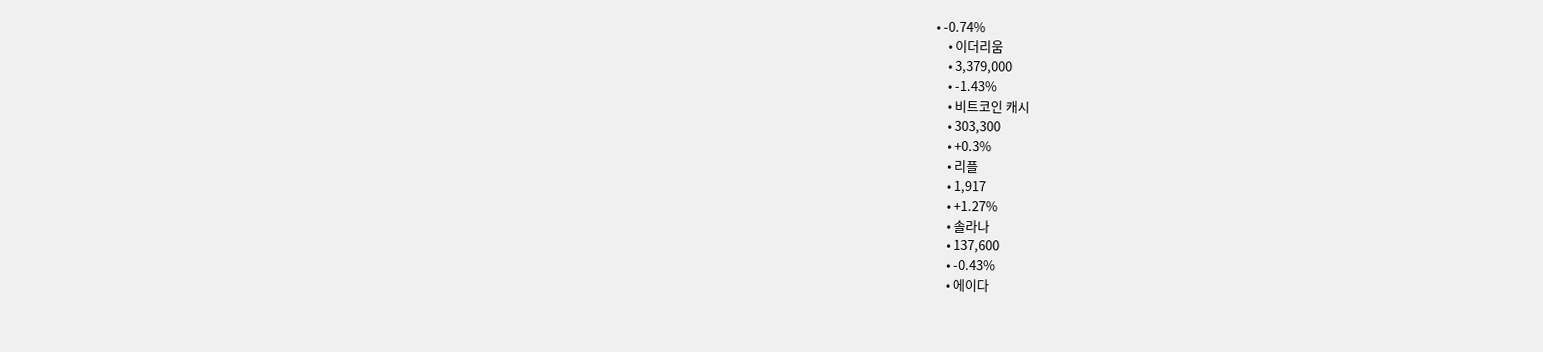• -0.74%
    • 이더리움
    • 3,379,000
    • -1.43%
    • 비트코인 캐시
    • 303,300
    • +0.3%
    • 리플
    • 1,917
    • +1.27%
    • 솔라나
    • 137,600
    • -0.43%
    • 에이다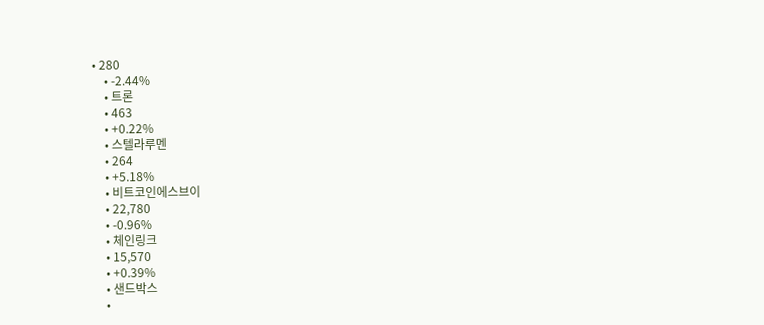• 280
    • -2.44%
    • 트론
    • 463
    • +0.22%
    • 스텔라루멘
    • 264
    • +5.18%
    • 비트코인에스브이
    • 22,780
    • -0.96%
    • 체인링크
    • 15,570
    • +0.39%
    • 샌드박스
    •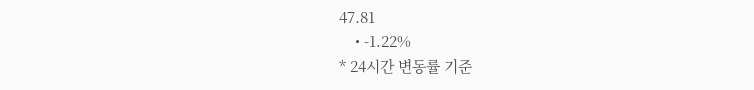47.81
    • -1.22%
* 24시간 변동률 기준